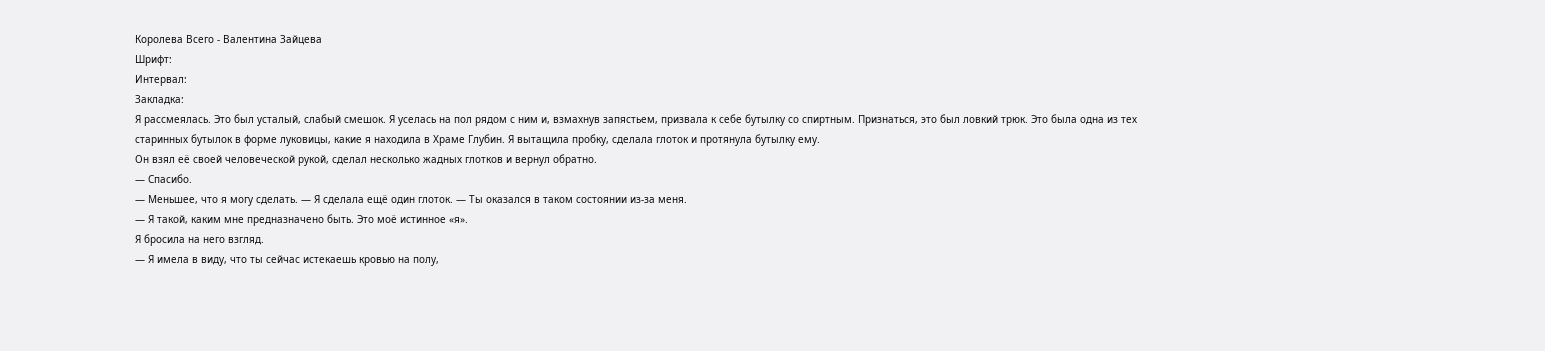Королева Всего - Валентина Зайцева
Шрифт:
Интервал:
Закладка:
Я рассмеялась. Это был усталый, слабый смешок. Я уселась на пол рядом с ним и, взмахнув запястьем, призвала к себе бутылку со спиртным. Признаться, это был ловкий трюк. Это была одна из тех старинных бутылок в форме луковицы, какие я находила в Храме Глубин. Я вытащила пробку, сделала глоток и протянула бутылку ему.
Он взял её своей человеческой рукой, сделал несколько жадных глотков и вернул обратно.
— Спасибо.
— Меньшее, что я могу сделать. — Я сделала ещё один глоток. — Ты оказался в таком состоянии из-за меня.
— Я такой, каким мне предназначено быть. Это моё истинное «я».
Я бросила на него взгляд.
— Я имела в виду, что ты сейчас истекаешь кровью на полу,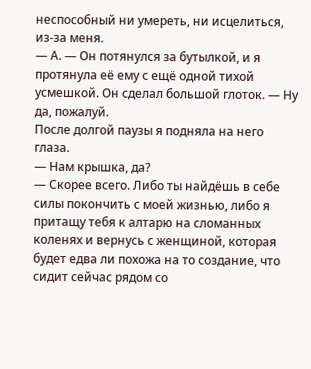неспособный ни умереть, ни исцелиться, из-за меня.
— А. — Он потянулся за бутылкой, и я протянула её ему с ещё одной тихой усмешкой. Он сделал большой глоток. — Ну да, пожалуй.
После долгой паузы я подняла на него глаза.
— Нам крышка, да?
— Скорее всего. Либо ты найдёшь в себе силы покончить с моей жизнью, либо я притащу тебя к алтарю на сломанных коленях и вернусь с женщиной, которая будет едва ли похожа на то создание, что сидит сейчас рядом со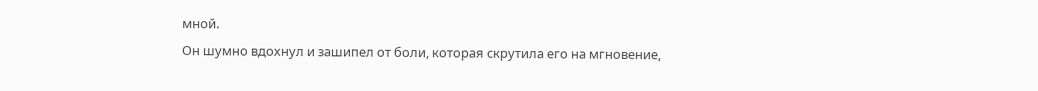мной.
Он шумно вдохнул и зашипел от боли, которая скрутила его на мгновение,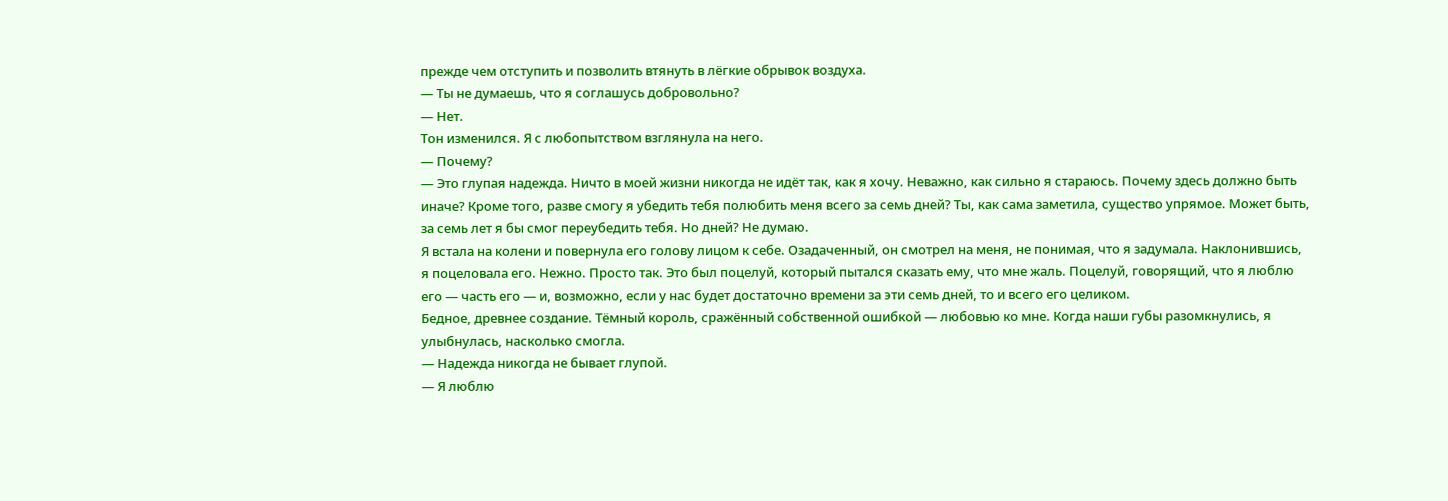прежде чем отступить и позволить втянуть в лёгкие обрывок воздуха.
— Ты не думаешь, что я соглашусь добровольно?
— Нет.
Тон изменился. Я с любопытством взглянула на него.
— Почему?
— Это глупая надежда. Ничто в моей жизни никогда не идёт так, как я хочу. Неважно, как сильно я стараюсь. Почему здесь должно быть иначе? Кроме того, разве смогу я убедить тебя полюбить меня всего за семь дней? Ты, как сама заметила, существо упрямое. Может быть, за семь лет я бы смог переубедить тебя. Но дней? Не думаю.
Я встала на колени и повернула его голову лицом к себе. Озадаченный, он смотрел на меня, не понимая, что я задумала. Наклонившись, я поцеловала его. Нежно. Просто так. Это был поцелуй, который пытался сказать ему, что мне жаль. Поцелуй, говорящий, что я люблю его — часть его — и, возможно, если у нас будет достаточно времени за эти семь дней, то и всего его целиком.
Бедное, древнее создание. Тёмный король, сражённый собственной ошибкой — любовью ко мне. Когда наши губы разомкнулись, я улыбнулась, насколько смогла.
— Надежда никогда не бывает глупой.
— Я люблю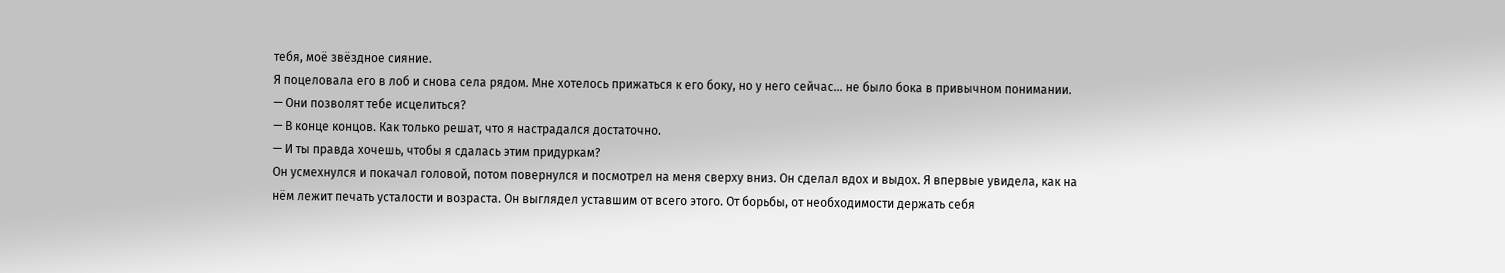тебя, моё звёздное сияние.
Я поцеловала его в лоб и снова села рядом. Мне хотелось прижаться к его боку, но у него сейчас… не было бока в привычном понимании.
— Они позволят тебе исцелиться?
— В конце концов. Как только решат, что я настрадался достаточно.
— И ты правда хочешь, чтобы я сдалась этим придуркам?
Он усмехнулся и покачал головой, потом повернулся и посмотрел на меня сверху вниз. Он сделал вдох и выдох. Я впервые увидела, как на нём лежит печать усталости и возраста. Он выглядел уставшим от всего этого. От борьбы, от необходимости держать себя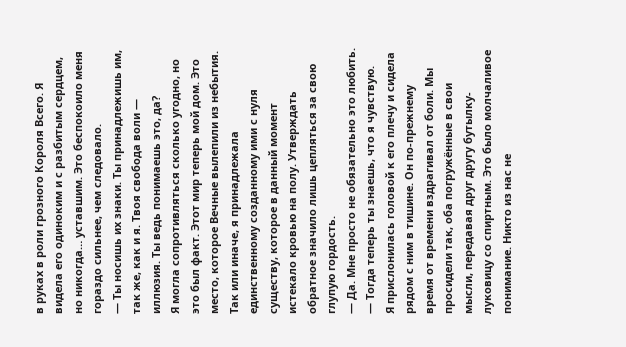в руках в роли грозного Короля Всего. Я видела его одиноким и с разбитым сердцем, но никогда… уставшим. Это беспокоило меня гораздо сильнее, чем следовало.
— Ты носишь их знаки. Ты принадлежишь им, так же, как и я. Твоя свобода воли — иллюзия. Ты ведь понимаешь это, да?
Я могла сопротивляться сколько угодно, но это был факт. Этот мир теперь мой дом. Это место, которое Вечные вылепили из небытия. Так или иначе, я принадлежала единственному созданному ими с нуля существу, которое в данный момент истекало кровью на полу. Утверждать обратное значило лишь цепляться за свою глупую гордость.
— Да. Мне просто не обязательно это любить.
— Тогда теперь ты знаешь, что я чувствую.
Я прислонилась головой к его плечу и сидела рядом с ним в тишине. Он по-прежнему время от времени вздрагивал от боли. Мы просидели так, оба погружённые в свои мысли, передавая друг другу бутылку-луковицу со спиртным. Это было молчаливое понимание. Никто из нас не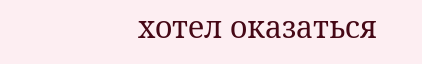хотел оказаться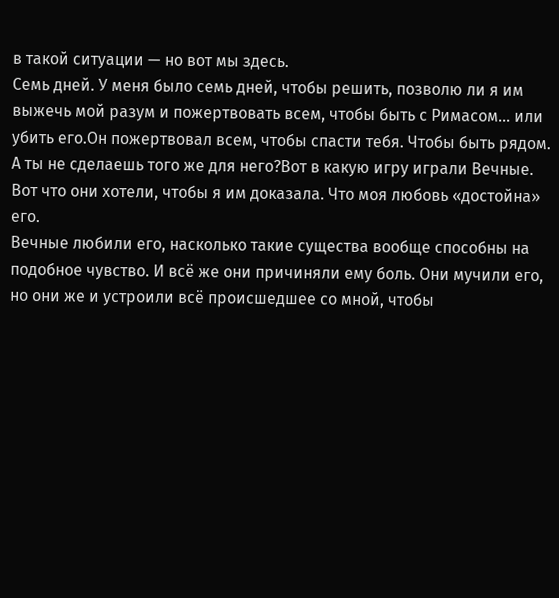в такой ситуации — но вот мы здесь.
Семь дней. У меня было семь дней, чтобы решить, позволю ли я им выжечь мой разум и пожертвовать всем, чтобы быть с Римасом… или убить его.Он пожертвовал всем, чтобы спасти тебя. Чтобы быть рядом. А ты не сделаешь того же для него?Вот в какую игру играли Вечные. Вот что они хотели, чтобы я им доказала. Что моя любовь «достойна» его.
Вечные любили его, насколько такие существа вообще способны на подобное чувство. И всё же они причиняли ему боль. Они мучили его, но они же и устроили всё происшедшее со мной, чтобы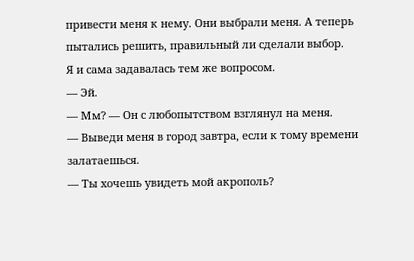привести меня к нему. Они выбрали меня. А теперь пытались решить, правильный ли сделали выбор.
Я и сама задавалась тем же вопросом.
— Эй.
— Мм? — Он с любопытством взглянул на меня.
— Выведи меня в город завтра, если к тому времени залатаешься.
— Ты хочешь увидеть мой акрополь?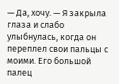— Да, хочу. — Я закрыла глаза и слабо улыбнулась, когда он переплел свои пальцы с моими. Его большой палец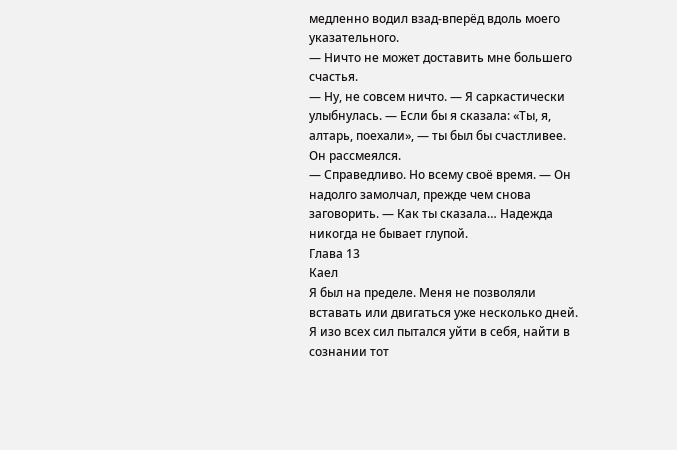медленно водил взад-вперёд вдоль моего указательного.
— Ничто не может доставить мне большего счастья.
— Ну, не совсем ничто. — Я саркастически улыбнулась. — Если бы я сказала: «Ты, я, алтарь, поехали», — ты был бы счастливее.
Он рассмеялся.
— Справедливо. Но всему своё время. — Он надолго замолчал, прежде чем снова заговорить. — Как ты сказала… Надежда никогда не бывает глупой.
Глава 13
Каел
Я был на пределе. Меня не позволяли вставать или двигаться уже несколько дней. Я изо всех сил пытался уйти в себя, найти в сознании тот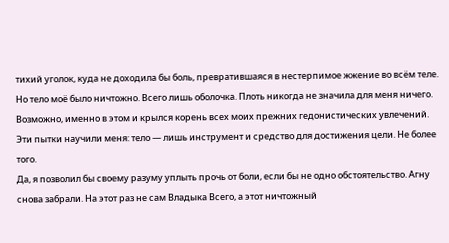тихий уголок, куда не доходила бы боль, превратившаяся в нестерпимое жжение во всём теле.
Но тело моё было ничтожно. Всего лишь оболочка. Плоть никогда не значила для меня ничего. Возможно, именно в этом и крылся корень всех моих прежних гедонистических увлечений. Эти пытки научили меня: тело — лишь инструмент и средство для достижения цели. Не более того.
Да, я позволил бы своему разуму уплыть прочь от боли, если бы не одно обстоятельство. Агну снова забрали. На этот раз не сам Владыка Всего, а этот ничтожный